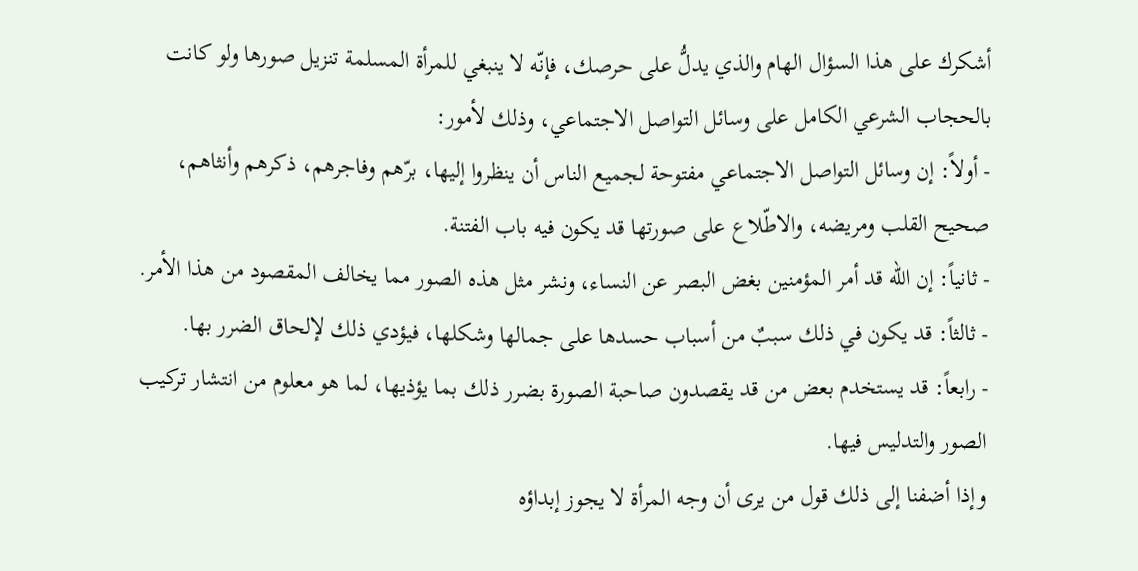أشكرك على هذا السؤال الهام والذي يدلُّ على حرصك، فإنّه لا ينبغي للمرأة المسلمة تنزيل صورها ولو كانت بالحجاب الشرعي الكامل على وسائل التواصل الاجتماعي، وذلك لأمور:
- أولاً: إن وسائل التواصل الاجتماعي مفتوحة لجميع الناس أن ينظروا إليها، برّهم وفاجرهم، ذكرهم وأنثاهم، صحيح القلب ومريضه، والاطّلاع على صورتها قد يكون فيه باب الفتنة.
- ثانياً: إن الله قد أمر المؤمنين بغض البصر عن النساء، ونشر مثل هذه الصور مما يخالف المقصود من هذا الأمر.
- ثالثاً: قد يكون في ذلك سببٌ من أسباب حسدها على جمالها وشكلها، فيؤدي ذلك لإلحاق الضرر بها.
- رابعاً: قد يستخدم بعض من قد يقصدون صاحبة الصورة بضرر ذلك بما يؤذيها، لما هو معلوم من انتشار تركيب الصور والتدليس فيها.
وإذا أضفنا إلى ذلك قول من يرى أن وجه المرأة لا يجوز إبداؤه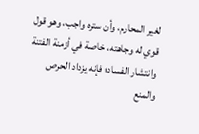لغير المحارم، وأن ستره واجب، وهو قول قوي له وجاهته، خاصة في أزمنة الفتنة وانتشار الفساد؛ فإنه يزداد الحرص والمنع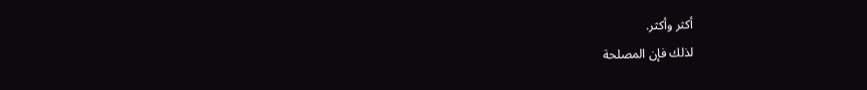أكثر وأكثر.
لذلك فإن المصلحة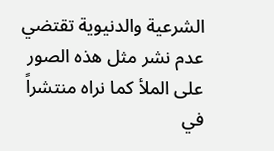الشرعية والدنيوية تقتضي عدم نشر مثل هذه الصور على الملأ كما نراه منتشراً في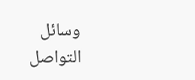وسائل التواصل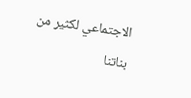الاجتماعي لكثير من بناتنا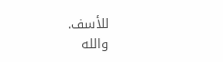للأسف.
والله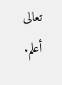تعالى أعلم.